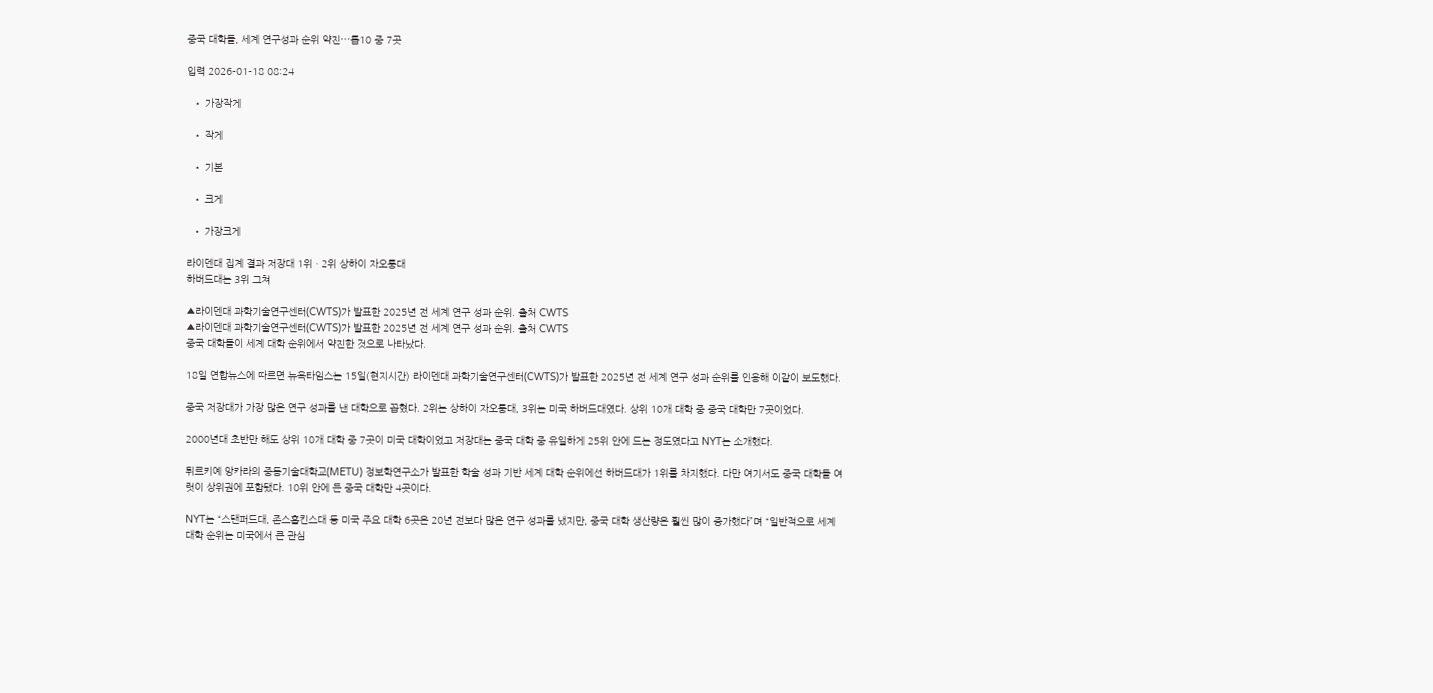중국 대학들, 세계 연구성과 순위 약진⋯톱10 중 7곳

입력 2026-01-18 08:24

  • 가장작게

  • 작게

  • 기본

  • 크게

  • 가장크게

라이덴대 집계 결과 저장대 1위ㆍ2위 상하이 자오퉁대
하버드대는 3위 그쳐

▲라이덴대 과학기술연구센터(CWTS)가 발표한 2025년 전 세계 연구 성과 순위. 출처 CWTS
▲라이덴대 과학기술연구센터(CWTS)가 발표한 2025년 전 세계 연구 성과 순위. 출처 CWTS
중국 대학들이 세계 대학 순위에서 약진한 것으로 나타났다.

18일 연합뉴스에 따르면 뉴욕타임스는 15일(현지시간) 라이덴대 과학기술연구센터(CWTS)가 발표한 2025년 전 세계 연구 성과 순위를 인용해 이같이 보도했다.

중국 저장대가 가장 많은 연구 성과를 낸 대학으로 꼽혔다. 2위는 상하이 자오퉁대, 3위는 미국 하버드대였다. 상위 10개 대학 중 중국 대학만 7곳이었다.

2000년대 초반만 해도 상위 10개 대학 중 7곳이 미국 대학이었고 저장대는 중국 대학 중 유일하게 25위 안에 드는 정도였다고 NYT는 소개했다.

튀르키예 앙카라의 중동기술대학교(METU) 정보학연구소가 발표한 학술 성과 기반 세계 대학 순위에선 하버드대가 1위를 차지했다. 다만 여기서도 중국 대학들 여럿이 상위권에 포함됐다. 10위 안에 든 중국 대학만 4곳이다.

NYT는 “스탠퍼드대, 존스홉킨스대 등 미국 주요 대학 6곳은 20년 전보다 많은 연구 성과를 냈지만, 중국 대학 생산량은 훨씬 많이 증가했다”며 “일반적으로 세계 대학 순위는 미국에서 큰 관심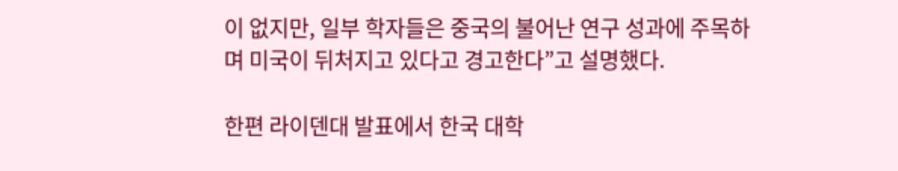이 없지만, 일부 학자들은 중국의 불어난 연구 성과에 주목하며 미국이 뒤처지고 있다고 경고한다”고 설명했다.

한편 라이덴대 발표에서 한국 대학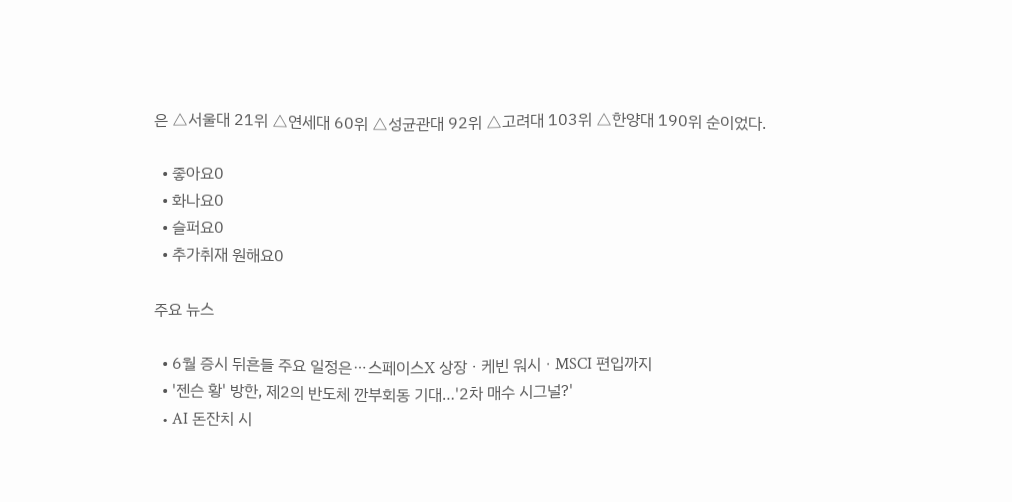은 △서울대 21위 △연세대 60위 △성균관대 92위 △고려대 103위 △한양대 190위 순이었다.

  • 좋아요0
  • 화나요0
  • 슬퍼요0
  • 추가취재 원해요0

주요 뉴스

  • 6월 증시 뒤흔들 주요 일정은⋯스페이스X 상장ㆍ케빈 워시ㆍMSCI 편입까지
  • '젠슨 황' 방한, 제2의 반도체 깐부회동 기대…'2차 매수 시그널?'
  • AI 돈잔치 시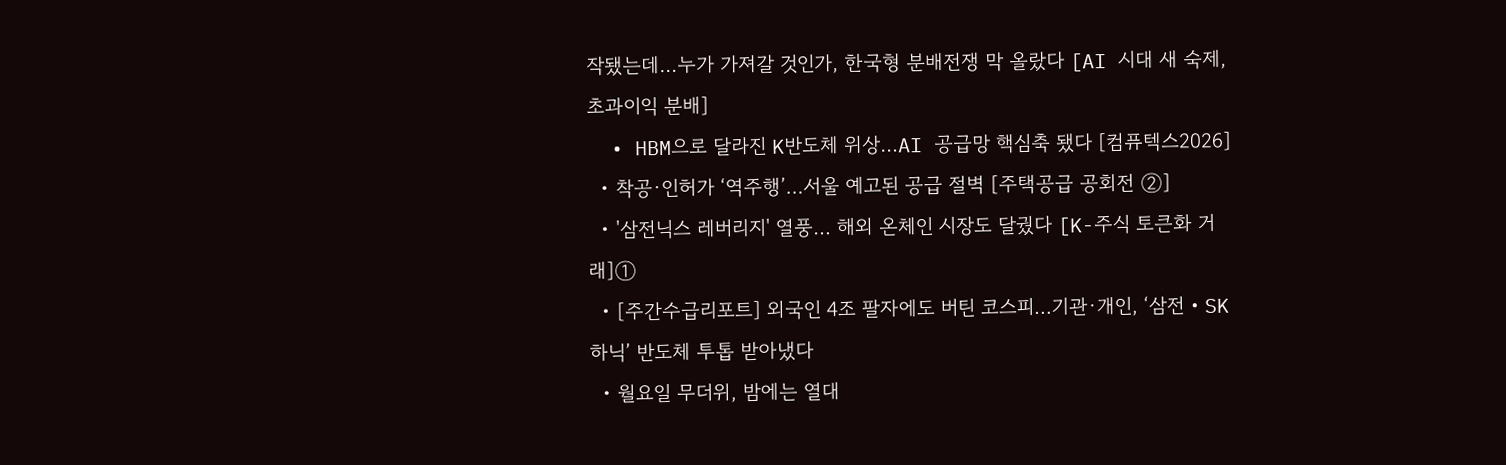작됐는데…누가 가져갈 것인가, 한국형 분배전쟁 막 올랐다 [AI 시대 새 숙제, 초과이익 분배]
  • HBM으로 달라진 K반도체 위상…AI 공급망 핵심축 됐다 [컴퓨텍스2026]
  • 착공·인허가 ‘역주행’…서울 예고된 공급 절벽 [주택공급 공회전 ②]
  • '삼전닉스 레버리지' 열풍… 해외 온체인 시장도 달궜다 [K-주식 토큰화 거래]①
  • [주간수급리포트] 외국인 4조 팔자에도 버틴 코스피…기관·개인, ‘삼전‧SK하닉’ 반도체 투톱 받아냈다
  • 월요일 무더위, 밤에는 열대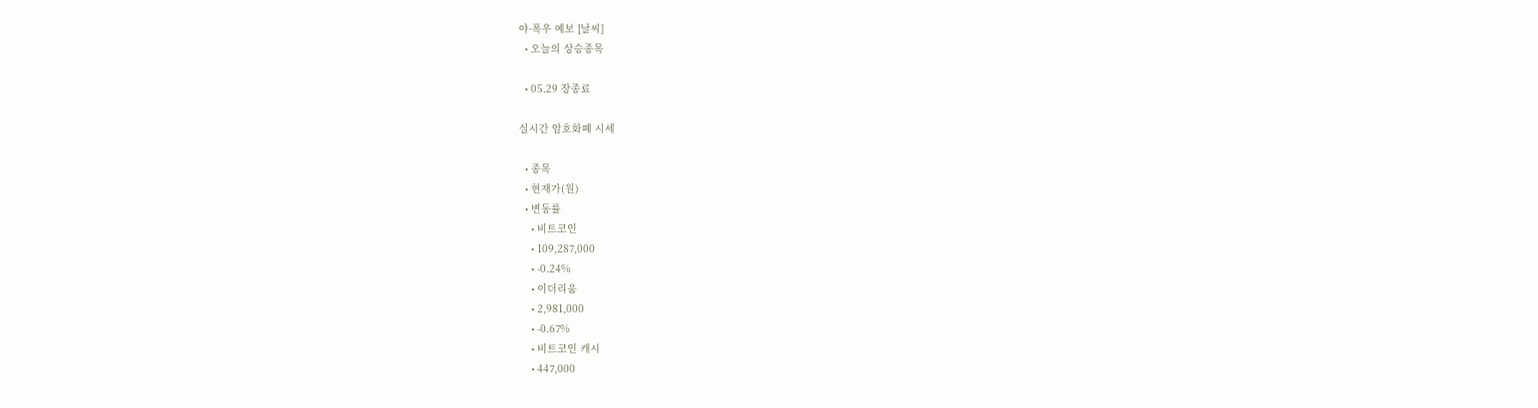야·폭우 예보 [날씨]
  • 오늘의 상승종목

  • 05.29 장종료

실시간 암호화폐 시세

  • 종목
  • 현재가(원)
  • 변동률
    • 비트코인
    • 109,287,000
    • -0.24%
    • 이더리움
    • 2,981,000
    • -0.67%
    • 비트코인 캐시
    • 447,000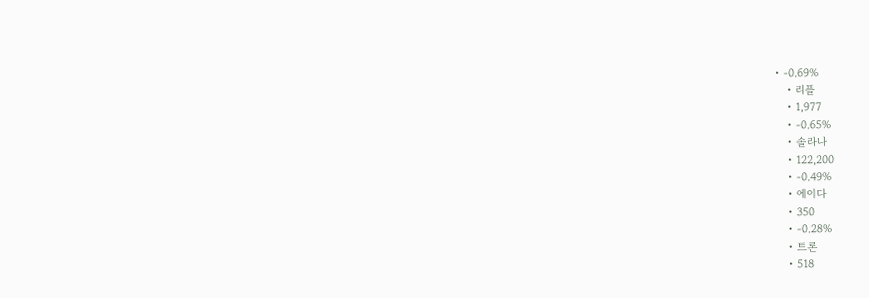• -0.69%
    • 리플
    • 1,977
    • -0.65%
    • 솔라나
    • 122,200
    • -0.49%
    • 에이다
    • 350
    • -0.28%
    • 트론
    • 518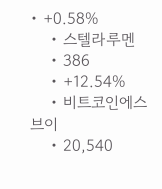• +0.58%
    • 스텔라루멘
    • 386
    • +12.54%
    • 비트코인에스브이
    • 20,540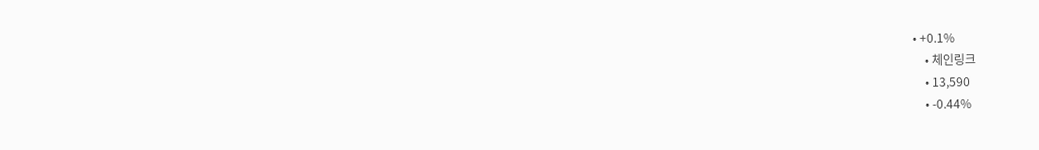• +0.1%
    • 체인링크
    • 13,590
    • -0.44%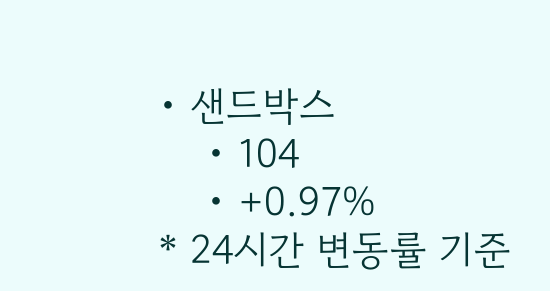• 샌드박스
    • 104
    • +0.97%
* 24시간 변동률 기준